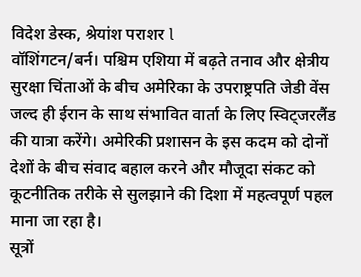विदेश डेस्क, श्रेयांश पराशर l
वॉशिंगटन/बर्न। पश्चिम एशिया में बढ़ते तनाव और क्षेत्रीय सुरक्षा चिंताओं के बीच अमेरिका के उपराष्ट्रपति जेडी वेंस जल्द ही ईरान के साथ संभावित वार्ता के लिए स्विट्जरलैंड की यात्रा करेंगे। अमेरिकी प्रशासन के इस कदम को दोनों देशों के बीच संवाद बहाल करने और मौजूदा संकट को कूटनीतिक तरीके से सुलझाने की दिशा में महत्वपूर्ण पहल माना जा रहा है।
सूत्रों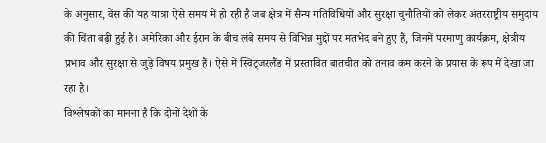के अनुसार, वेंस की यह यात्रा ऐसे समय में हो रही है जब क्षेत्र में सैन्य गतिविधियों और सुरक्षा चुनौतियों को लेकर अंतरराष्ट्रीय समुदाय की चिंता बढ़ी हुई है। अमेरिका और ईरान के बीच लंबे समय से विभिन्न मुद्दों पर मतभेद बने हुए हैं, जिनमें परमाणु कार्यक्रम, क्षेत्रीय प्रभाव और सुरक्षा से जुड़े विषय प्रमुख हैं। ऐसे में स्विट्जरलैंड में प्रस्तावित बातचीत को तनाव कम करने के प्रयास के रूप में देखा जा रहा है।
विश्लेषकों का मानना है कि दोनों देशों के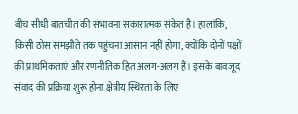बीच सीधी बातचीत की संभावना सकारात्मक संकेत है। हालांकि, किसी ठोस समझौते तक पहुंचना आसान नहीं होगा, क्योंकि दोनों पक्षों की प्राथमिकताएं और रणनीतिक हित अलग-अलग हैं। इसके बावजूद संवाद की प्रक्रिया शुरू होना क्षेत्रीय स्थिरता के लिए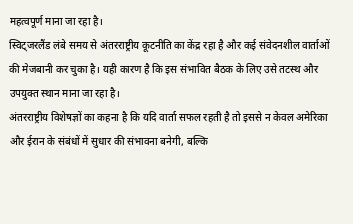महत्वपूर्ण माना जा रहा है।
स्विट्जरलैंड लंबे समय से अंतरराष्ट्रीय कूटनीति का केंद्र रहा है और कई संवेदनशील वार्ताओं की मेजबानी कर चुका है। यही कारण है कि इस संभावित बैठक के लिए उसे तटस्थ और उपयुक्त स्थान माना जा रहा है।
अंतरराष्ट्रीय विशेषज्ञों का कहना है कि यदि वार्ता सफल रहती है तो इससे न केवल अमेरिका और ईरान के संबंधों में सुधार की संभावना बनेगी, बल्कि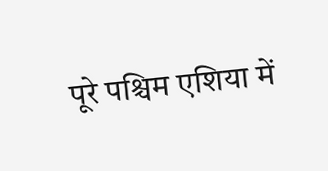पूरे पश्चिम एशिया में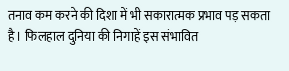तनाव कम करने की दिशा में भी सकारात्मक प्रभाव पड़ सकता है। फिलहाल दुनिया की निगाहें इस संभावित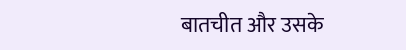बातचीत और उसके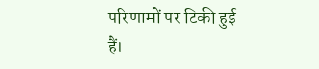परिणामों पर टिकी हुई हैं।